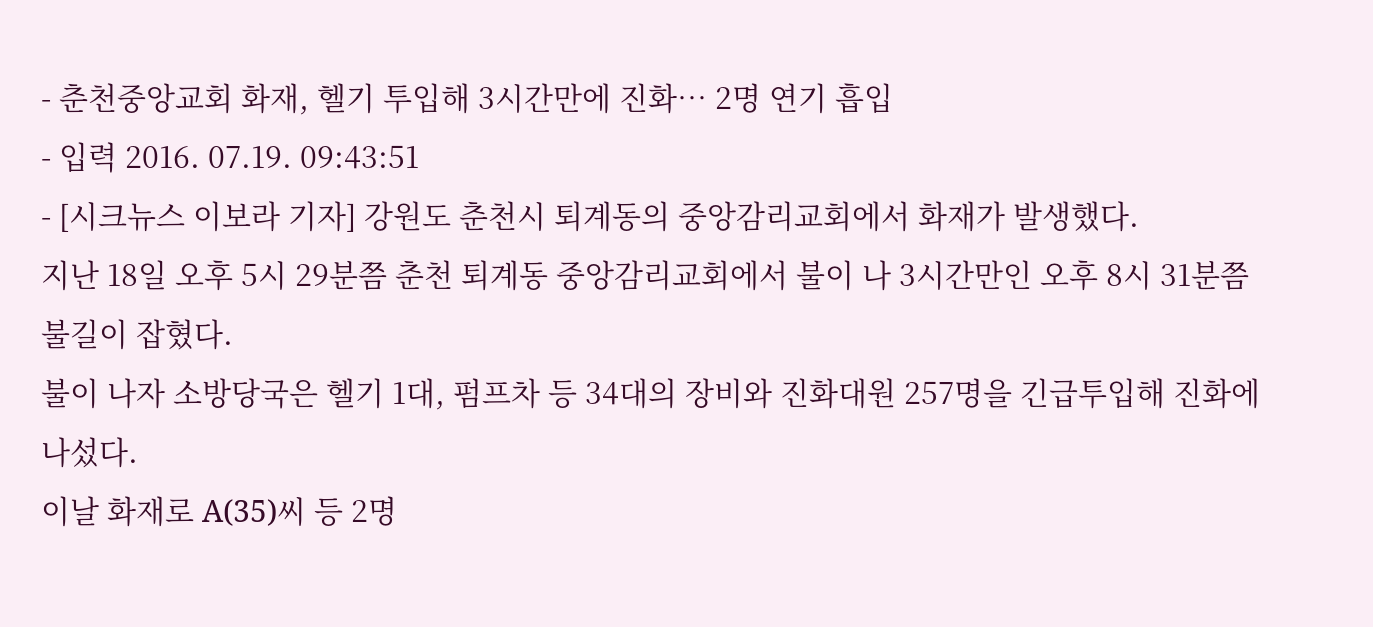- 춘천중앙교회 화재, 헬기 투입해 3시간만에 진화… 2명 연기 흡입
- 입력 2016. 07.19. 09:43:51
- [시크뉴스 이보라 기자] 강원도 춘천시 퇴계동의 중앙감리교회에서 화재가 발생했다.
지난 18일 오후 5시 29분쯤 춘천 퇴계동 중앙감리교회에서 불이 나 3시간만인 오후 8시 31분쯤 불길이 잡혔다.
불이 나자 소방당국은 헬기 1대, 펌프차 등 34대의 장비와 진화대원 257명을 긴급투입해 진화에 나섰다.
이날 화재로 A(35)씨 등 2명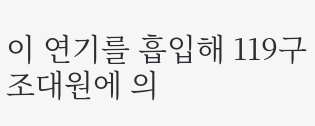이 연기를 흡입해 119구조대원에 의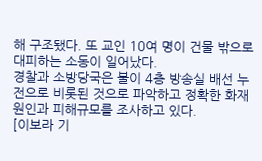해 구조됐다. 또 교인 10여 명이 건물 밖으로 대피하는 소동이 일어났다.
경찰과 소방당국은 불이 4층 방송실 배선 누전으로 비롯된 것으로 파악하고 정확한 화재 원인과 피해규모를 조사하고 있다.
[이보라 기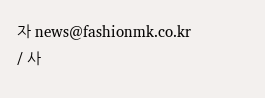자 news@fashionmk.co.kr / 사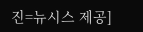진=뉴시스 제공]